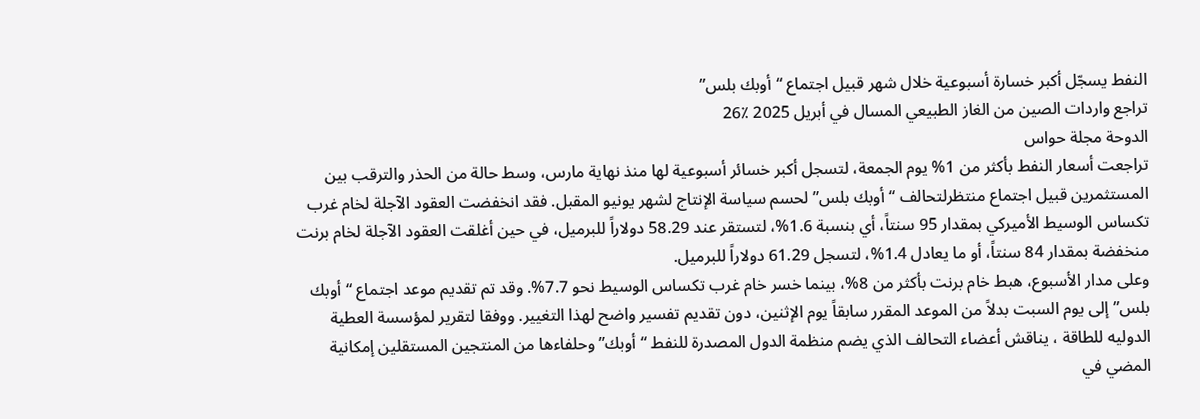النفط يسجّل أكبر خسارة أسبوعية خلال شهر قبيل اجتماع “أوبك بلس”
تراجع واردات الصين من الغاز الطبيعي المسال في أبريل 2025 ٪26
الدوحة مجلة حواس
تراجعت أسعار النفط بأكثر من 1% يوم الجمعة، لتسجل أكبر خسائر أسبوعية لها منذ نهاية مارس، وسط حالة من الحذر والترقب بين المستثمرين قبيل اجتماع منتظرلتحالف “أوبك بلس” لحسم سياسة الإنتاج لشهر يونيو المقبل. فقد انخفضت العقود الآجلة لخام غرب تكساس الوسيط الأميركي بمقدار 95 سنتاً، أي بنسبة 1.6%، لتستقر عند 58.29 دولاراً للبرميل، في حين أغلقت العقود الآجلة لخام برنت منخفضة بمقدار 84 سنتاً، أو ما يعادل 1.4%، لتسجل 61.29 دولاراً للبرميل.
وعلى مدار الأسبوع، هبط خام برنت بأكثر من 8%، بينما خسر خام غرب تكساس الوسيط نحو 7.7%. وقد تم تقديم موعد اجتماع “أوبك بلس” إلى يوم السبت بدلاً من الموعد المقرر سابقاً يوم الإثنين، دون تقديم تفسير واضح لهذا التغيير. ووفقا لتقرير لمؤسسة العطية الدوليه للطاقة ، يناقش أعضاء التحالف الذي يضم منظمة الدول المصدرة للنفط “أوبك” وحلفاءها من المنتجين المستقلين إمكانية المضي في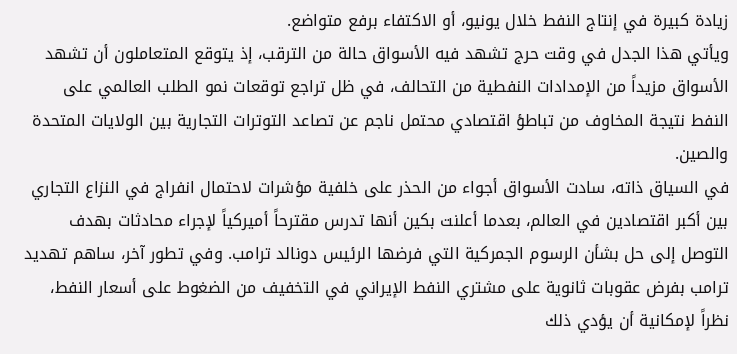زيادة كبيرة في إنتاج النفط خلال يونيو، أو الاكتفاء برفع متواضع.
ويأتي هذا الجدل في وقت حرج تشهد فيه الأسواق حالة من الترقب، إذ يتوقع المتعاملون أن تشهد الأسواق مزيداً من الإمدادات النفطية من التحالف، في ظل تراجع توقعات نمو الطلب العالمي على النفط نتيجة المخاوف من تباطؤ اقتصادي محتمل ناجم عن تصاعد التوترات التجارية بين الولايات المتحدة والصين.
في السياق ذاته، سادت الأسواق أجواء من الحذر على خلفية مؤشرات لاحتمال انفراج في النزاع التجاري بين أكبر اقتصادين في العالم، بعدما أعلنت بكين أنها تدرس مقترحاً أميركياً لإجراء محادثات بهدف التوصل إلى حل بشأن الرسوم الجمركية التي فرضها الرئيس دونالد ترامب. وفي تطور آخر، ساهم تهديد ترامب بفرض عقوبات ثانوية على مشتري النفط الإيراني في التخفيف من الضغوط على أسعار النفط، نظراً لإمكانية أن يؤدي ذلك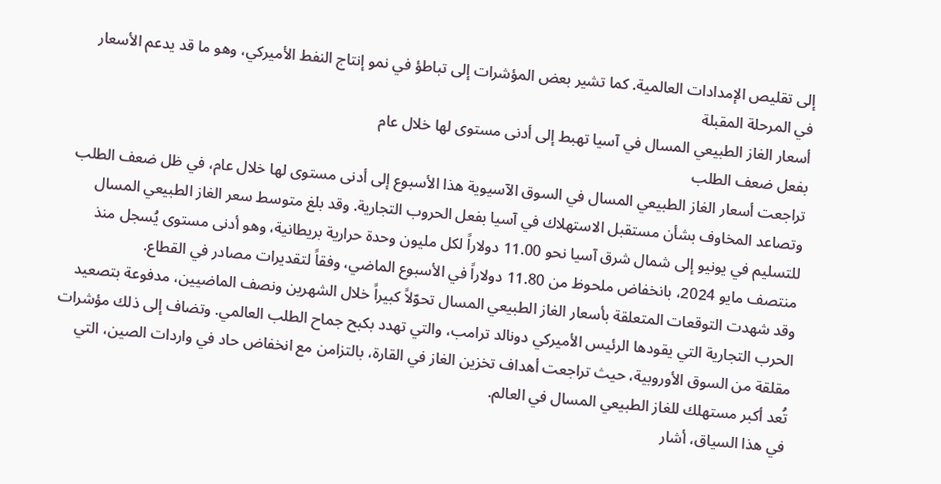إلى تقليص الإمدادات العالمية. كما تشير بعض المؤشرات إلى تباطؤ في نمو إنتاج النفط الأميركي، وهو ما قد يدعم الأسعار في المرحلة المقبلة
أسعار الغاز الطبيعي المسال في آسيا تهبط إلى أدنى مستوى لها خلال عام
بفعل ضعف الطلب
تراجعت أسعار الغاز الطبيعي المسال في السوق الآسيوية هذا الأسبوع إلى أدنى مستوى لها خلال عام، في ظل ضعف الطلب وتصاعد المخاوف بشأن مستقبل الاستهلاك في آسيا بفعل الحروب التجارية. وقد بلغ متوسط سعر الغاز الطبيعي المسال للتسليم في يونيو إلى شمال شرق آسيا نحو 11.00 دولاراً لكل مليون وحدة حرارية بريطانية، وهو أدنى مستوى يُسجل منذ منتصف مايو 2024، بانخفاض ملحوظ من 11.80 دولاراً في الأسبوع الماضي، وفقاً لتقديرات مصادر في القطاع.
وقد شهدت التوقعات المتعلقة بأسعار الغاز الطبيعي المسال تحوّلاً كبيراً خلال الشهرين ونصف الماضيين، مدفوعة بتصعيد الحرب التجارية التي يقودها الرئيس الأميركي دونالد ترامب، والتي تهدد بكبح جماح الطلب العالمي. وتضاف إلى ذلك مؤشرات مقلقة من السوق الأوروبية، حيث تراجعت أهداف تخزين الغاز في القارة، بالتزامن مع انخفاض حاد في واردات الصين، التي تُعد أكبر مستهلك للغاز الطبيعي المسال في العالم.
في هذا السياق، أشار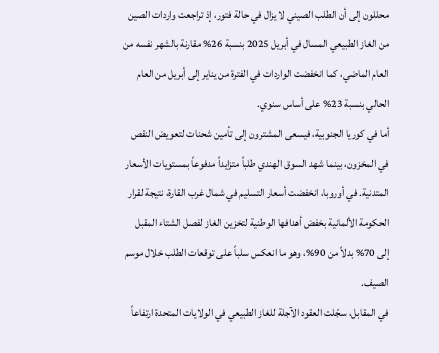محللون إلى أن الطلب الصيني لا يزال في حالة فتور، إذ تراجعت واردات الصين من الغاز الطبيعي المسال في أبريل 2025 بنسبة 26% مقارنة بالشهر نفسه من العام الماضي، كما انخفضت الواردات في الفترة من يناير إلى أبريل من العام الحالي بنسبة 23% على أساس سنوي.
أما في كوريا الجنوبية، فيسعى المشترون إلى تأمين شحنات لتعويض النقص في المخزون، بينما شهد السوق الهندي طلباً متزايداً مدفوعاً بمستويات الأسعار المتدنية. في أوروبا، انخفضت أسعار التسليم في شمال غرب القارة، نتيجة لقرار الحكومة الألمانية بخفض أهدافها الوطنية لتخزين الغاز لفصل الشتاء المقبل إلى 70% بدلاً من 90%، وهو ما انعكس سلباً على توقعات الطلب خلال موسم الصيف.
في المقابل، سجّلت العقود الآجلة للغاز الطبيعي في الولايات المتحدة ارتفاعاً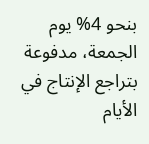بنحو 4% يوم الجمعة، مدفوعة بتراجع الإنتاج في الأيام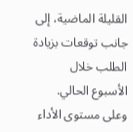القليلة الماضية، إلى جانب توقعات بزيادة الطلب خلال الأسبوع الحالي. وعلى مستوى الأداء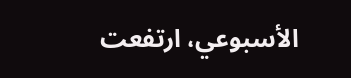الأسبوعي، ارتفعت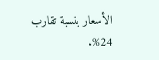الأسعار بنسبة تقارب 24%.